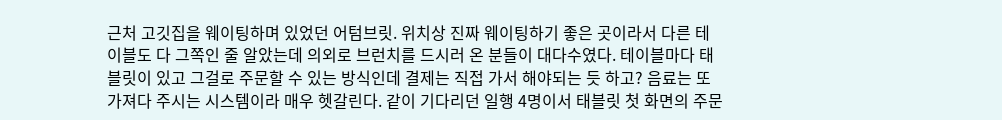근처 고깃집을 웨이팅하며 있었던 어텀브릿. 위치상 진짜 웨이팅하기 좋은 곳이라서 다른 테이블도 다 그쪽인 줄 알았는데 의외로 브런치를 드시러 온 분들이 대다수였다. 테이블마다 태블릿이 있고 그걸로 주문할 수 있는 방식인데 결제는 직접 가서 해야되는 듯 하고? 음료는 또 가져다 주시는 시스템이라 매우 헷갈린다. 같이 기다리던 일행 4명이서 태블릿 첫 화면의 주문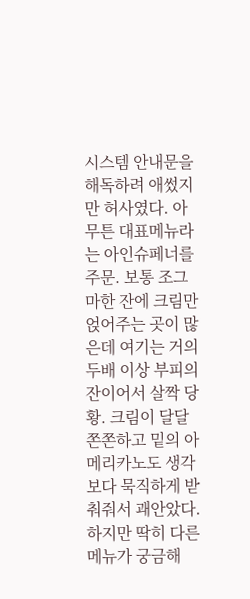시스템 안내문을 해독하려 애썼지만 허사였다. 아무튼 대표메뉴라는 아인슈페너를 주문. 보통 조그마한 잔에 크림만 얹어주는 곳이 많은데 여기는 거의 두배 이상 부피의 잔이어서 살짝 당황. 크림이 달달 쫀쫀하고 밑의 아메리카노도 생각보다 묵직하게 받춰줘서 괘안았다. 하지만 딱히 다른 메뉴가 궁금해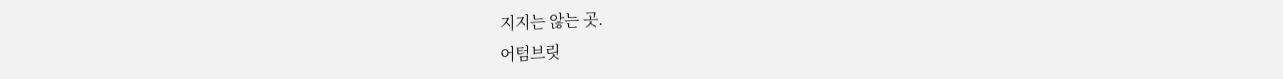지지는 않는 곳.
어텀브릿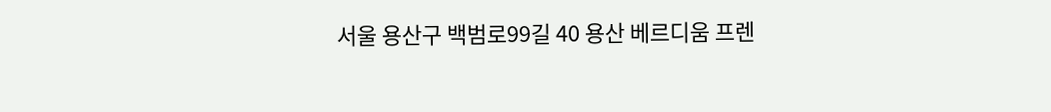서울 용산구 백범로99길 40 용산 베르디움 프렌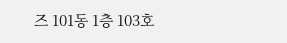즈 101동 1층 103호